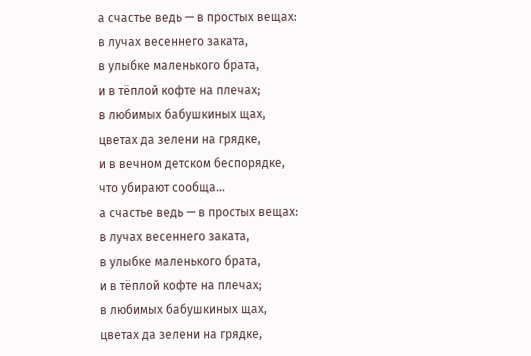а счастье ведь — в простых вещах:
в лучах весеннего заката,
в улыбке маленького брата,
и в тёплой кофте на плечах;
в любимых бабушкиных щах,
цветах да зелени на грядке,
и в вечном детском беспорядке,
что убирают сообща...
а счастье ведь — в простых вещах:
в лучах весеннего заката,
в улыбке маленького брата,
и в тёплой кофте на плечах;
в любимых бабушкиных щах,
цветах да зелени на грядке,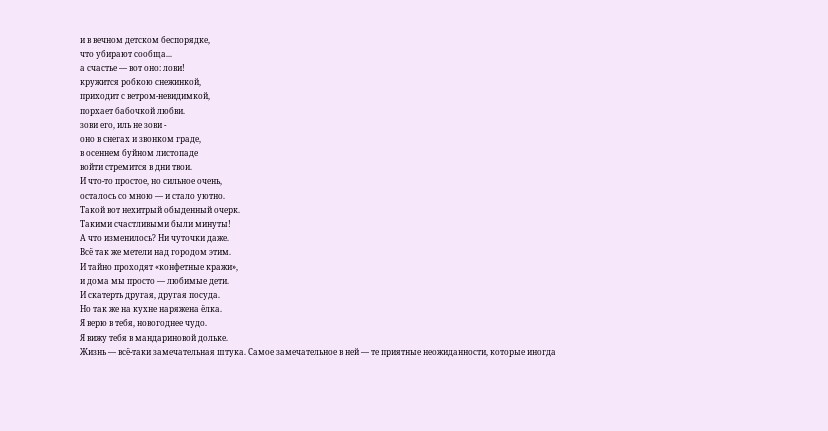и в вечном детском беспорядке,
что убирают сообща...
а счастье — вот оно: лови!
кружится робкою снежинкой,
приходит с ветром-невидимкой,
порхает бабочкой любви.
зови его, иль не зови -
оно в снегах и звонком граде,
в осеннем буйном листопаде
войти стремится в дни твои.
И что-то простое, но сильное очень,
осталось со мною — и стало уютно.
Такой вот нехитрый обыденный очерк.
Такими счастливыми были минуты!
А что изменилось? Ни чуточки даже.
Всё так же метели над городом этим.
И тайно проходят «конфетные кражи»,
и дома мы просто — любимые дети.
И скатерть другая, другая посуда.
Но так же на кухне наряжена ёлка.
Я верю в тебя, новогоднее чудо.
Я вижу тебя в мандариновой дольке.
Жизнь — всё-таки замечательная штука. Самое замечательное в ней — те приятные неожиданности, которые иногда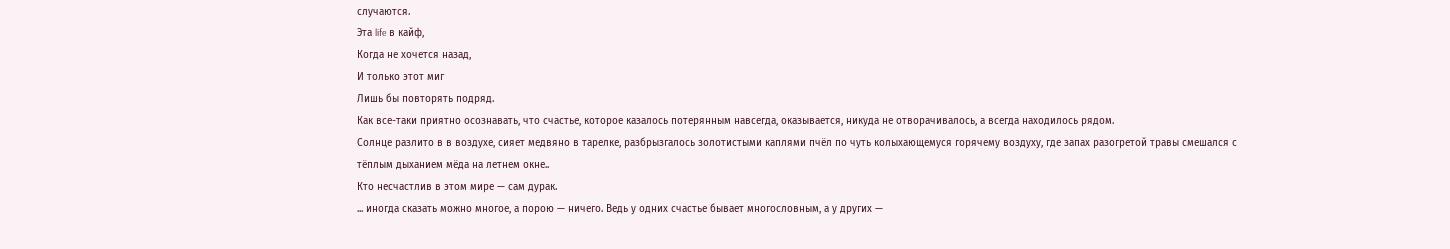случаются.
Эта life в кайф,
Когда не хочется назад,
И только этот миг
Лишь бы повторять подряд.
Как все-таки приятно осознавать, что счастье, которое казалось потерянным навсегда, оказывается, никуда не отворачивалось, а всегда находилось рядом.
Солнце разлито в в воздухе, сияет медвяно в тарелке, разбрызгалось золотистыми каплями пчёл по чуть колыхающемуся горячему воздуху, где запах разогретой травы смешался с тёплым дыханием мёда на летнем окне..
Кто несчастлив в этом мире — сам дурак.
... иногда сказать можно многое, а порою — ничего. Ведь у одних счастье бывает многословным, а у других —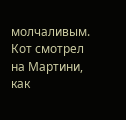молчаливым.
Кот смотрел на Мартини, как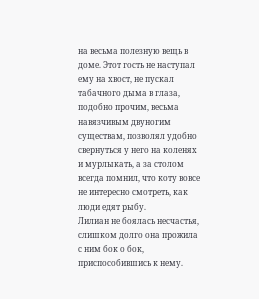на весьма полезную вещь в доме. Этот гость не наступал ему на хвост, не пускал табачного дыма в глаза, подобно прочим, весьма навязчивым двуногим существам, позволял удобно свернуться у него на коленях и мурлыкать, а за столом всегда помнил, что коту вовсе не интересно смотреть, как люди едят рыбу.
Лилиан не боялась несчастья, слишком долго она прожила с ним бок о бок, приспособившись к нему.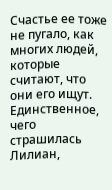Счастье ее тоже не пугало, как многих людей, которые считают, что они его ищут. Единственное, чего страшилась Лилиан,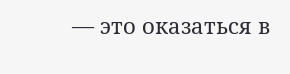— это оказаться в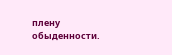плену обыденности.